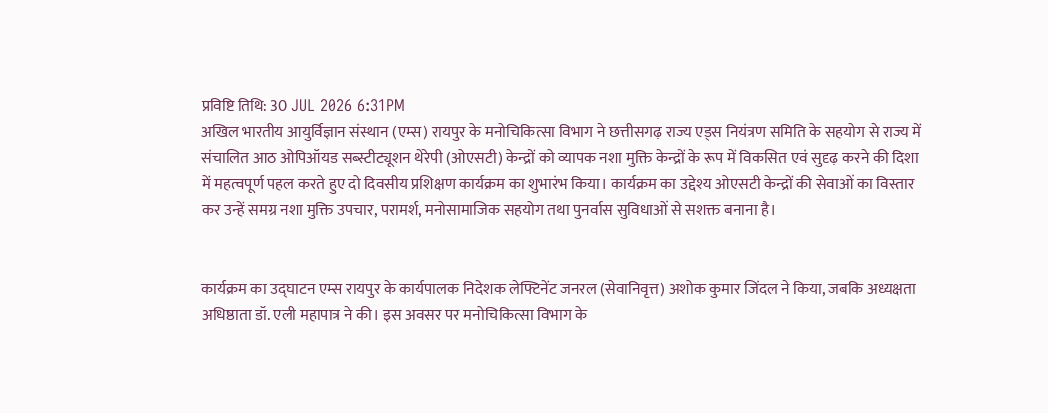प्रविष्टि तिथि: 30 JUL 2026 6:31PM
अखिल भारतीय आयुर्विज्ञान संस्थान (एम्स) रायपुर के मनोचिकित्सा विभाग ने छत्तीसगढ़ राज्य एड्स नियंत्रण समिति के सहयोग से राज्य में संचालित आठ ओपिऑयड सब्स्टीट्यूशन थेरेपी (ओएसटी) केन्द्रों को व्यापक नशा मुक्ति केन्द्रों के रूप में विकसित एवं सुदृढ़ करने की दिशा में महत्वपूर्ण पहल करते हुए दो दिवसीय प्रशिक्षण कार्यक्रम का शुभारंभ किया। कार्यक्रम का उद्देश्य ओएसटी केन्द्रों की सेवाओं का विस्तार कर उन्हें समग्र नशा मुक्ति उपचार, परामर्श, मनोसामाजिक सहयोग तथा पुनर्वास सुविधाओं से सशक्त बनाना है।


कार्यक्रम का उद्घाटन एम्स रायपुर के कार्यपालक निदेशक लेफ्टिनेंट जनरल (सेवानिवृत्त) अशोक कुमार जिंदल ने किया, जबकि अध्यक्षता अधिष्ठाता डॉ. एली महापात्र ने की। इस अवसर पर मनोचिकित्सा विभाग के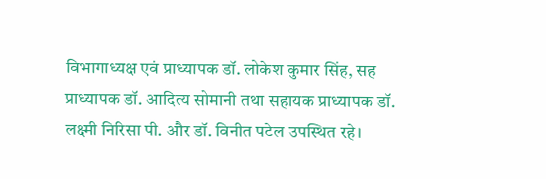विभागाध्यक्ष एवं प्राध्यापक डॉ. लोकेश कुमार सिंह, सह प्राध्यापक डॉ. आदित्य सोमानी तथा सहायक प्राध्यापक डॉ. लक्ष्मी निरिसा पी. और डॉ. विनीत पटेल उपस्थित रहे।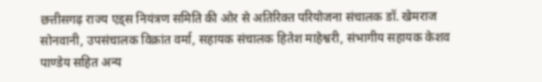छत्तीसगढ़ राज्य एड्स नियंत्रण समिति की ओर से अतिरिक्त परियोजना संचालक डॉ. खेमराज सोनवानी, उपसंचालक विक्रांत वर्मा, सहायक संचालक हितेश माहेश्वरी, संभागीय सहायक केशव पाण्डेय सहित अन्य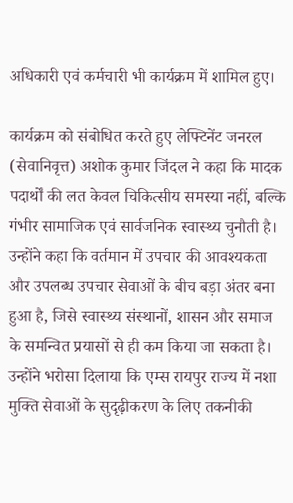अधिकारी एवं कर्मचारी भी कार्यक्रम में शामिल हुए।

कार्यक्रम को संबोधित करते हुए लेफ्टिनेंट जनरल (सेवानिवृत्त) अशोक कुमार जिंदल ने कहा कि मादक पदार्थों की लत केवल चिकित्सीय समस्या नहीं, बल्कि गंभीर सामाजिक एवं सार्वजनिक स्वास्थ्य चुनौती है। उन्होंने कहा कि वर्तमान में उपचार की आवश्यकता और उपलब्ध उपचार सेवाओं के बीच बड़ा अंतर बना हुआ है, जिसे स्वास्थ्य संस्थानों, शासन और समाज के समन्वित प्रयासों से ही कम किया जा सकता है। उन्होंने भरोसा दिलाया कि एम्स रायपुर राज्य में नशा मुक्ति सेवाओं के सुदृढ़ीकरण के लिए तकनीकी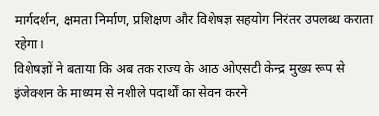मार्गदर्शन, क्षमता निर्माण, प्रशिक्षण और विशेषज्ञ सहयोग निरंतर उपलब्ध कराता रहेगा।
विशेषज्ञों ने बताया कि अब तक राज्य के आठ ओएसटी केन्द्र मुख्य रूप से इंजेक्शन के माध्यम से नशीले पदार्थों का सेवन करने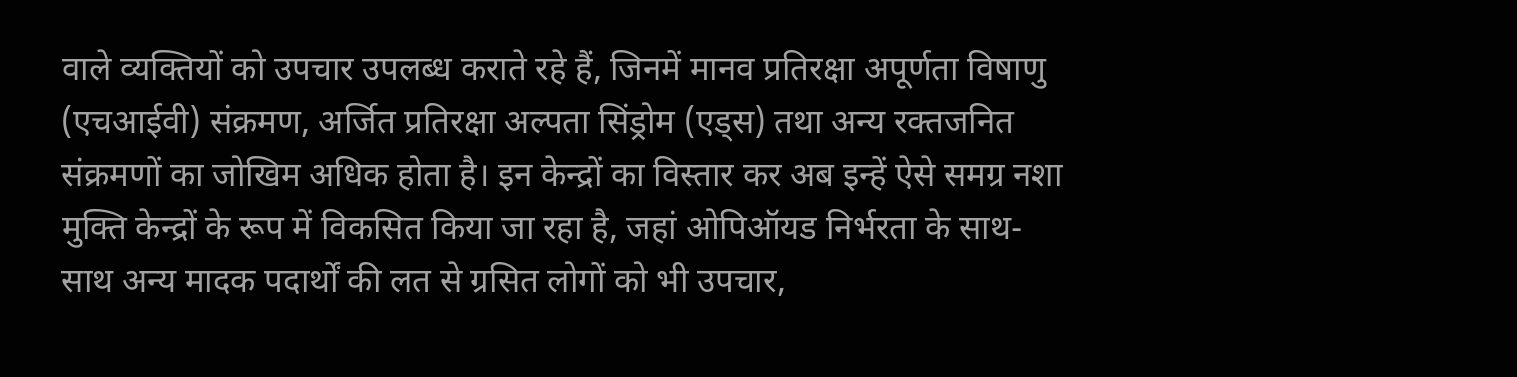वाले व्यक्तियों को उपचार उपलब्ध कराते रहे हैं, जिनमें मानव प्रतिरक्षा अपूर्णता विषाणु (एचआईवी) संक्रमण, अर्जित प्रतिरक्षा अल्पता सिंड्रोम (एड्स) तथा अन्य रक्तजनित संक्रमणों का जोखिम अधिक होता है। इन केन्द्रों का विस्तार कर अब इन्हें ऐसे समग्र नशा मुक्ति केन्द्रों के रूप में विकसित किया जा रहा है, जहां ओपिऑयड निर्भरता के साथ-साथ अन्य मादक पदार्थों की लत से ग्रसित लोगों को भी उपचार,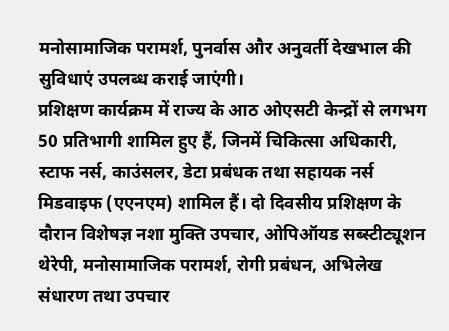मनोसामाजिक परामर्श, पुनर्वास और अनुवर्ती देखभाल की सुविधाएं उपलब्ध कराई जाएंगी।
प्रशिक्षण कार्यक्रम में राज्य के आठ ओएसटी केन्द्रों से लगभग 50 प्रतिभागी शामिल हुए हैं, जिनमें चिकित्सा अधिकारी, स्टाफ नर्स, काउंसलर, डेटा प्रबंधक तथा सहायक नर्स मिडवाइफ (एएनएम) शामिल हैं। दो दिवसीय प्रशिक्षण के दौरान विशेषज्ञ नशा मुक्ति उपचार, ओपिऑयड सब्स्टीट्यूशन थेरेपी, मनोसामाजिक परामर्श, रोगी प्रबंधन, अभिलेख संधारण तथा उपचार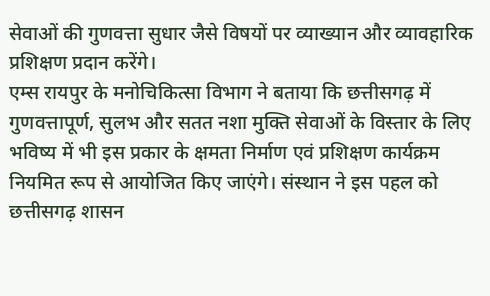सेवाओं की गुणवत्ता सुधार जैसे विषयों पर व्याख्यान और व्यावहारिक प्रशिक्षण प्रदान करेंगे।
एम्स रायपुर के मनोचिकित्सा विभाग ने बताया कि छत्तीसगढ़ में गुणवत्तापूर्ण, सुलभ और सतत नशा मुक्ति सेवाओं के विस्तार के लिए भविष्य में भी इस प्रकार के क्षमता निर्माण एवं प्रशिक्षण कार्यक्रम नियमित रूप से आयोजित किए जाएंगे। संस्थान ने इस पहल को छत्तीसगढ़ शासन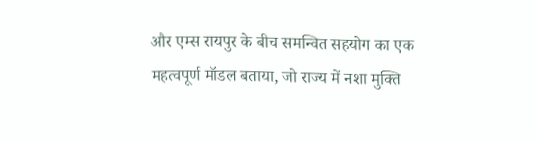और एम्स रायपुर के बीच समन्वित सहयोग का एक महत्वपूर्ण मॉडल बताया, जो राज्य में नशा मुक्ति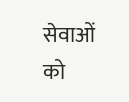सेवाओं को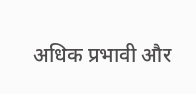अधिक प्रभावी और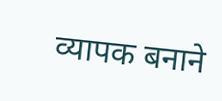व्यापक बनाने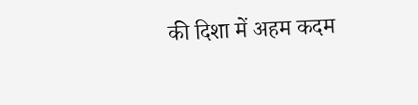की दिशा में अहम कदम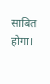साबित होगा।